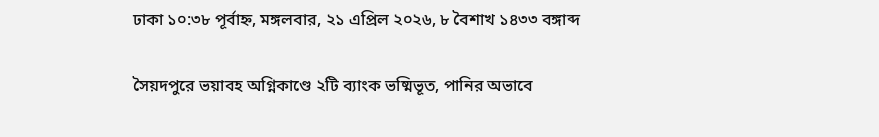ঢাকা ১০:৩৮ পূর্বাহ্ন, মঙ্গলবার, ২১ এপ্রিল ২০২৬, ৮ বৈশাখ ১৪৩৩ বঙ্গাব্দ

সৈয়দপুরে ভয়াবহ অগ্নিকাণ্ডে ২টি ব্যাংক ভষ্মিভূত, পানির অভাবে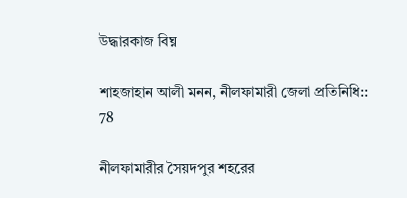উদ্ধারকাজ বিঘ্ন

শাহজাহান আলী মনন, নীলফামারী জেলা প্রতিনিধি::
78

নীলফামারীর সৈয়দপুর শহরের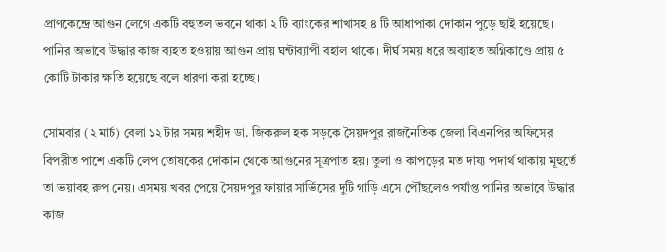প্রাণকেন্দ্রে আগুন লেগে একটি বহুতল ভবনে থাকা ২ টি ব্যাংকের শাখাসহ ৪ টি আধাপাকা দোকান পুড়ে ছাই হয়েছে। পানির অভাবে উদ্ধার কাজ ব্যহত হওয়ায় আগুন প্রায় ঘন্টাব্যাপী বহাল থাকে। দীর্ঘ সময় ধরে অব্যাহত অগ্নিকাণ্ডে প্রায় ৫ কোটি টাকার ক্ষতি হয়েছে বলে ধারণা করা হচ্ছে।

সোমবার (২ মার্চ) বেলা ১২ টার সময় শহীদ ডা. জিকরুল হক সড়কে সৈয়দপুর রাজনৈতিক জেলা বিএনপির অফিসের বিপরীত পাশে একটি লেপ তোষকের দোকান থেকে আগুনের সূত্রপাত হয়। তুলা ও কাপড়ের মত দায্য পদার্থ থাকায় মূহুর্তে তা ভয়াবহ রুপ নেয়। এসময় খবর পেয়ে সৈয়দপুর ফায়ার সার্ভিসের দুটি গাড়ি এসে পৌঁছলেও পর্যাপ্ত পানির অভাবে উদ্ধার কাজ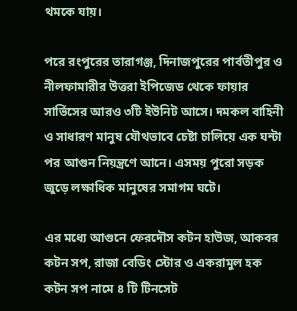থমকে যায়।

পরে রংপুরের তারাগঞ্জ, দিনাজপুরের পার্বতীপুর ও নীলফামারীর উত্তরা ইপিজেড থেকে ফায়ার সার্ভিসের আরও ৩টি ইউনিট আসে। দমকল বাহিনী ও সাধারণ মানুষ যৌথভাবে চেষ্টা চালিয়ে এক ঘন্টা পর আগুন নিয়ন্ত্রণে আনে। এসময় পুরো সড়ক জুড়ে লক্ষাধিক মানুষের সমাগম ঘটে।

এর মধ্যে আগুনে ফেরদৌস কটন হাউজ, আকবর কটন সপ, রাজা বেডিং স্টোর ও একরামুল হক কটন সপ নামে ৪ টি টিনসেট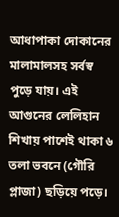আধাপাকা দোকানের মালামালসহ সর্বস্ব পুড়ে যায়। এই আগুনের লেলিহান শিখায় পাশেই থাকা ৬ তলা ভবনে (গৌরি প্লাজা) ছড়িয়ে পড়ে।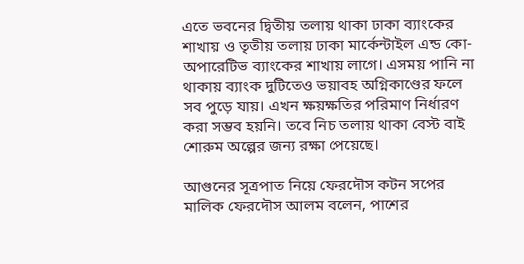এতে ভবনের দ্বিতীয় তলায় থাকা ঢাকা ব্যাংকের শাখায় ও তৃতীয় তলায় ঢাকা মার্কেন্টাইল এন্ড কো-অপারেটিভ ব্যাংকের শাখায় লাগে। এসময় পানি না থাকায় ব্যাংক দুটিতেও ভয়াবহ অগ্নিকাণ্ডের ফলে সব পুড়ে যায়। এখন ক্ষয়ক্ষতির পরিমাণ নির্ধারণ করা সম্ভব হয়নি। তবে নিচ তলায় থাকা বেস্ট বাই শোরুম অল্পের জন্য রক্ষা পেয়েছে।

আগুনের সূত্রপাত নিয়ে ফেরদৌস কটন সপের মালিক ফেরদৌস আলম বলেন, পাশের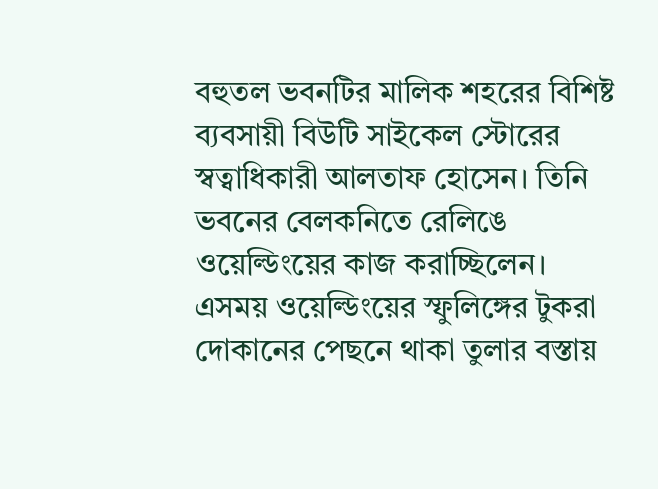বহুতল ভবনটির মালিক শহরের বিশিষ্ট ব্যবসায়ী বিউটি সাইকেল স্টোরের স্বত্বাধিকারী আলতাফ হোসেন। তিনি ভবনের বেলকনিতে রেলিঙে ওয়েল্ডিংয়ের কাজ করাচ্ছিলেন। এসময় ওয়েল্ডিংয়ের স্ফুলিঙ্গের টুকরা দোকানের পেছনে থাকা তুলার বস্তায়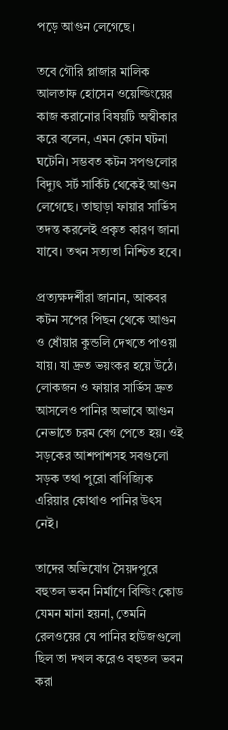পড়ে আগুন লেগেছে।

তবে গৌরি প্লাজার মালিক আলতাফ হোসেন ওয়েল্ডিংয়ের কাজ করানোর বিষয়টি অস্বীকার করে বলেন, এমন কোন ঘটনা ঘটেনি। সম্ভবত কটন সপগুলোর বিদ্যুৎ সর্ট সার্কিট থেকেই আগুন লেগেছে। তাছাড়া ফায়ার সার্ভিস তদন্ত করলেই প্রকৃত কারণ জানা যাবে। তখন সত্যতা নিশ্চিত হবে।

প্রত্যক্ষদর্শীরা জানান, আকবর কটন সপের পিছন থেকে আগুন ও ধোঁয়ার কুন্ডলি দেখতে পাওয়া যায়। যা দ্রুত ভয়ংকর হয়ে উঠে। লোকজন ও ফায়ার সার্ভিস দ্রুত আসলেও পানির অভাবে আগুন নেভাতে চরম বেগ পেতে হয়। ওই সড়কের আশপাশসহ সবগুলো সড়ক তথা পুরো বাণিজ্যিক এরিয়ার কোথাও পানির উৎস নেই।

তাদের অভিযোগ সৈয়দপুরে বহুতল ভবন নির্মাণে বিল্ডিং কোড যেমন মানা হয়না, তেমনি রেলওয়ের যে পানির হাউজগুলো ছিল তা দখল করেও বহুতল ভবন করা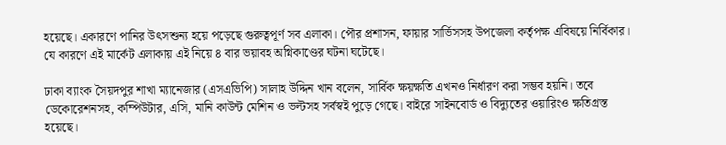হয়েছে। একারণে পানির উৎসশুন্য হয়ে পড়েছে গুরুত্বপূর্ণ সব এলাকা। পৌর প্রশাসন, ফায়ার সার্ভিসসহ উপজেলা কর্তৃপক্ষ এবিষয়ে নির্বিকার। যে কারণে এই মার্কেট এলাকায় এই নিয়ে ৪ বার ভয়াবহ অগ্নিকাণ্ডের ঘটনা ঘটেছে।

ঢাকা ব্যাংক সৈয়দপুর শাখা ম্যানেজার (এসএভিপি) সালাহ উদ্দিন খান বলেন, সার্বিক ক্ষয়ক্ষতি এখনও নির্ধারণ করা সম্ভব হয়নি। তবে ডেকোরেশনসহ, কম্পিউটার, এসি, মানি কাউন্ট মেশিন ও ভল্টসহ সর্বস্বই পুড়ে গেছে। বাইরে সাইনবোর্ড ও বিদ্যুতের ওয়ারিংও ক্ষতিগ্রস্ত হয়েছে।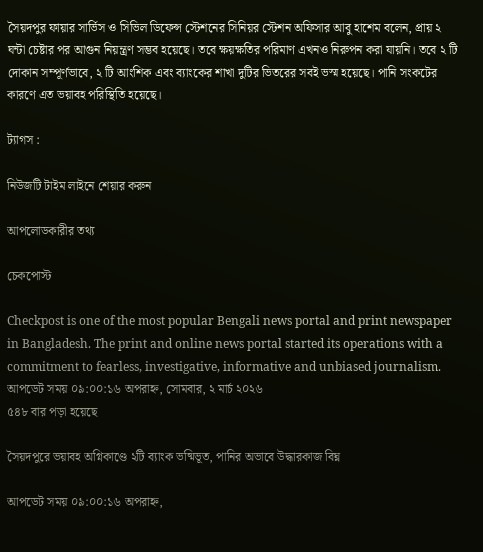সৈয়দপুর ফায়ার সার্ভিস ও সিভিল ডিফেন্স স্টেশনের সিনিয়র স্টেশন অফিসার আবু হাশেম বলেন, প্রায় ২ ঘন্টা চেষ্টার পর আগুন নিয়ন্ত্রণ সম্ভব হয়েছে। তবে ক্ষয়ক্ষতির পরিমাণ এখনও নিরুপন করা যায়নি। তবে ২ টি দোকান সম্পূর্ণভাবে, ২ টি আংশিক এবং ব্যাংকের শাখা দুটির ভিতরের সবই ভস্ম হয়েছে। পানি সংকটের কারণে এত ভয়াবহ পরিস্থিতি হয়েছে।

ট্যাগস :

নিউজটি টাইম লাইনে শেয়ার করুন

আপলোডকারীর তথ্য

চেকপোস্ট

Checkpost is one of the most popular Bengali news portal and print newspaper in Bangladesh. The print and online news portal started its operations with a commitment to fearless, investigative, informative and unbiased journalism.
আপডেট সময় ০৯:০০:১৬ অপরাহ্ন, সোমবার, ২ মার্চ ২০২৬
৫৪৮ বার পড়া হয়েছে

সৈয়দপুরে ভয়াবহ অগ্নিকাণ্ডে ২টি ব্যাংক ভষ্মিভূত, পানির অভাবে উদ্ধারকাজ বিঘ্ন

আপডেট সময় ০৯:০০:১৬ অপরাহ্ন,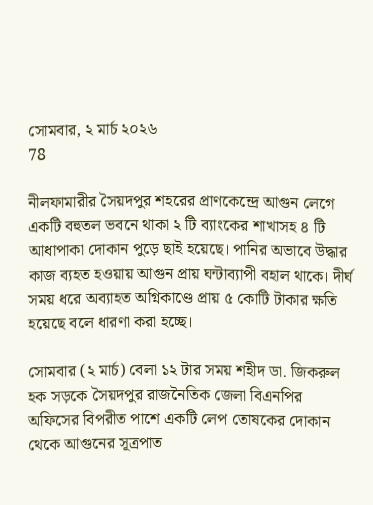সোমবার, ২ মার্চ ২০২৬
78

নীলফামারীর সৈয়দপুর শহরের প্রাণকেন্দ্রে আগুন লেগে একটি বহুতল ভবনে থাকা ২ টি ব্যাংকের শাখাসহ ৪ টি আধাপাকা দোকান পুড়ে ছাই হয়েছে। পানির অভাবে উদ্ধার কাজ ব্যহত হওয়ায় আগুন প্রায় ঘন্টাব্যাপী বহাল থাকে। দীর্ঘ সময় ধরে অব্যাহত অগ্নিকাণ্ডে প্রায় ৫ কোটি টাকার ক্ষতি হয়েছে বলে ধারণা করা হচ্ছে।

সোমবার (২ মার্চ) বেলা ১২ টার সময় শহীদ ডা. জিকরুল হক সড়কে সৈয়দপুর রাজনৈতিক জেলা বিএনপির অফিসের বিপরীত পাশে একটি লেপ তোষকের দোকান থেকে আগুনের সূত্রপাত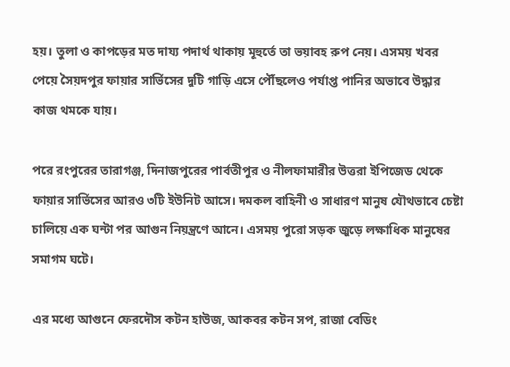হয়। তুলা ও কাপড়ের মত দায্য পদার্থ থাকায় মূহুর্তে তা ভয়াবহ রুপ নেয়। এসময় খবর পেয়ে সৈয়দপুর ফায়ার সার্ভিসের দুটি গাড়ি এসে পৌঁছলেও পর্যাপ্ত পানির অভাবে উদ্ধার কাজ থমকে যায়।

পরে রংপুরের তারাগঞ্জ, দিনাজপুরের পার্বতীপুর ও নীলফামারীর উত্তরা ইপিজেড থেকে ফায়ার সার্ভিসের আরও ৩টি ইউনিট আসে। দমকল বাহিনী ও সাধারণ মানুষ যৌথভাবে চেষ্টা চালিয়ে এক ঘন্টা পর আগুন নিয়ন্ত্রণে আনে। এসময় পুরো সড়ক জুড়ে লক্ষাধিক মানুষের সমাগম ঘটে।

এর মধ্যে আগুনে ফেরদৌস কটন হাউজ, আকবর কটন সপ, রাজা বেডিং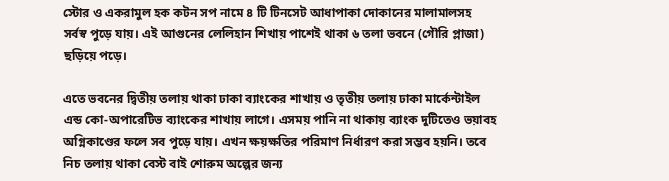স্টোর ও একরামুল হক কটন সপ নামে ৪ টি টিনসেট আধাপাকা দোকানের মালামালসহ সর্বস্ব পুড়ে যায়। এই আগুনের লেলিহান শিখায় পাশেই থাকা ৬ তলা ভবনে (গৌরি প্লাজা) ছড়িয়ে পড়ে।

এতে ভবনের দ্বিতীয় তলায় থাকা ঢাকা ব্যাংকের শাখায় ও তৃতীয় তলায় ঢাকা মার্কেন্টাইল এন্ড কো-অপারেটিভ ব্যাংকের শাখায় লাগে। এসময় পানি না থাকায় ব্যাংক দুটিতেও ভয়াবহ অগ্নিকাণ্ডের ফলে সব পুড়ে যায়। এখন ক্ষয়ক্ষতির পরিমাণ নির্ধারণ করা সম্ভব হয়নি। তবে নিচ তলায় থাকা বেস্ট বাই শোরুম অল্পের জন্য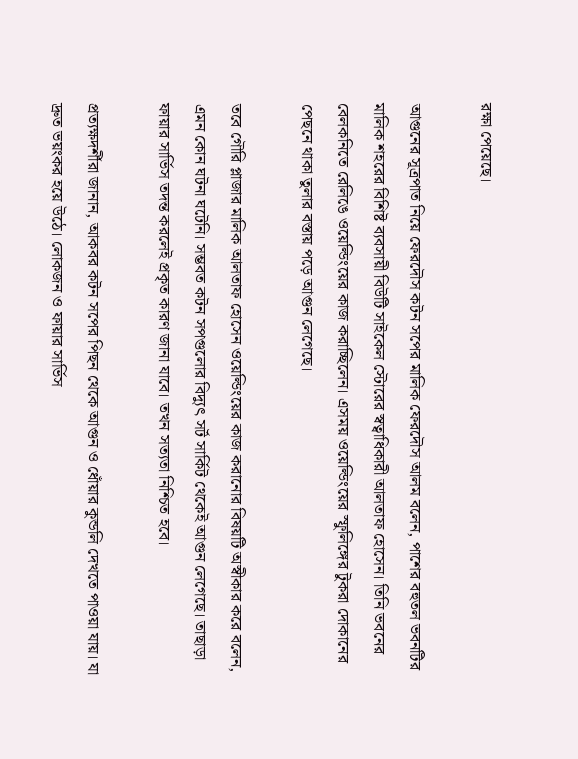রক্ষা পেয়েছে।

আগুনের সূত্রপাত নিয়ে ফেরদৌস কটন সপের মালিক ফেরদৌস আলম বলেন, পাশের বহুতল ভবনটির মালিক শহরের বিশিষ্ট ব্যবসায়ী বিউটি সাইকেল স্টোরের স্বত্বাধিকারী আলতাফ হোসেন। তিনি ভবনের বেলকনিতে রেলিঙে ওয়েল্ডিংয়ের কাজ করাচ্ছিলেন। এসময় ওয়েল্ডিংয়ের স্ফুলিঙ্গের টুকরা দোকানের পেছনে থাকা তুলার বস্তায় পড়ে আগুন লেগেছে।

তবে গৌরি প্লাজার মালিক আলতাফ হোসেন ওয়েল্ডিংয়ের কাজ করানোর বিষয়টি অস্বীকার করে বলেন, এমন কোন ঘটনা ঘটেনি। সম্ভবত কটন সপগুলোর বিদ্যুৎ সর্ট সার্কিট থেকেই আগুন লেগেছে। তাছাড়া ফায়ার সার্ভিস তদন্ত করলেই প্রকৃত কারণ জানা যাবে। তখন সত্যতা নিশ্চিত হবে।

প্রত্যক্ষদর্শীরা জানান, আকবর কটন সপের পিছন থেকে আগুন ও ধোঁয়ার কুন্ডলি দেখতে পাওয়া যায়। যা দ্রুত ভয়ংকর হয়ে উঠে। লোকজন ও ফায়ার সার্ভিস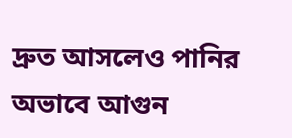দ্রুত আসলেও পানির অভাবে আগুন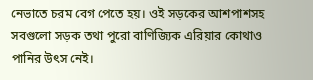নেভাতে চরম বেগ পেতে হয়। ওই সড়কের আশপাশসহ সবগুলো সড়ক তথা পুরো বাণিজ্যিক এরিয়ার কোথাও পানির উৎস নেই।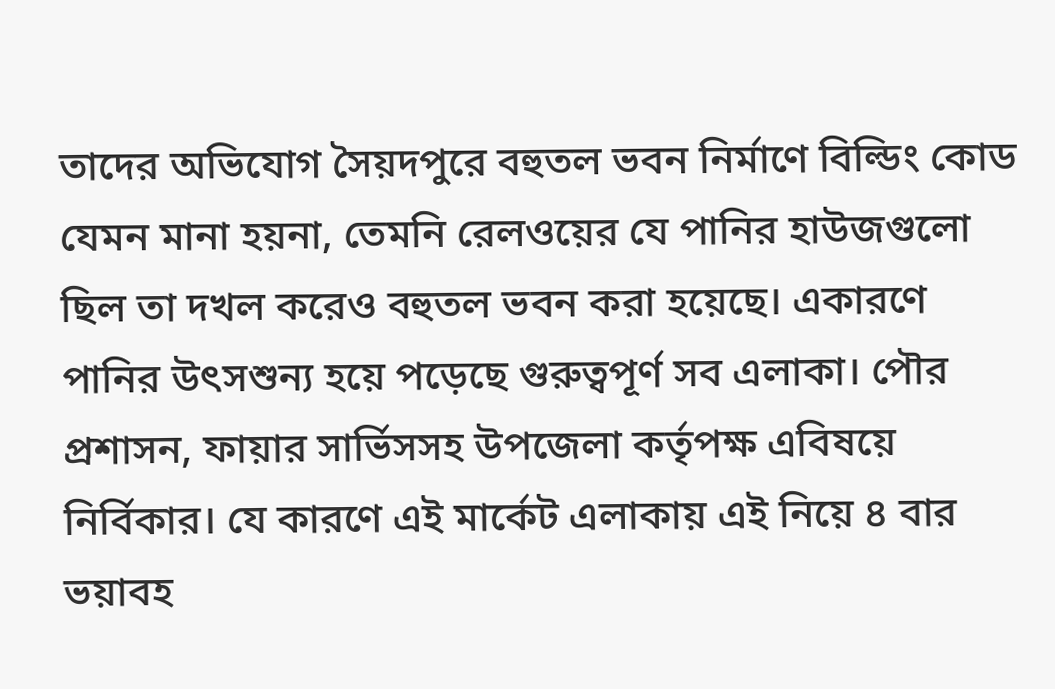তাদের অভিযোগ সৈয়দপুরে বহুতল ভবন নির্মাণে বিল্ডিং কোড যেমন মানা হয়না, তেমনি রেলওয়ের যে পানির হাউজগুলো ছিল তা দখল করেও বহুতল ভবন করা হয়েছে। একারণে পানির উৎসশুন্য হয়ে পড়েছে গুরুত্বপূর্ণ সব এলাকা। পৌর প্রশাসন, ফায়ার সার্ভিসসহ উপজেলা কর্তৃপক্ষ এবিষয়ে নির্বিকার। যে কারণে এই মার্কেট এলাকায় এই নিয়ে ৪ বার ভয়াবহ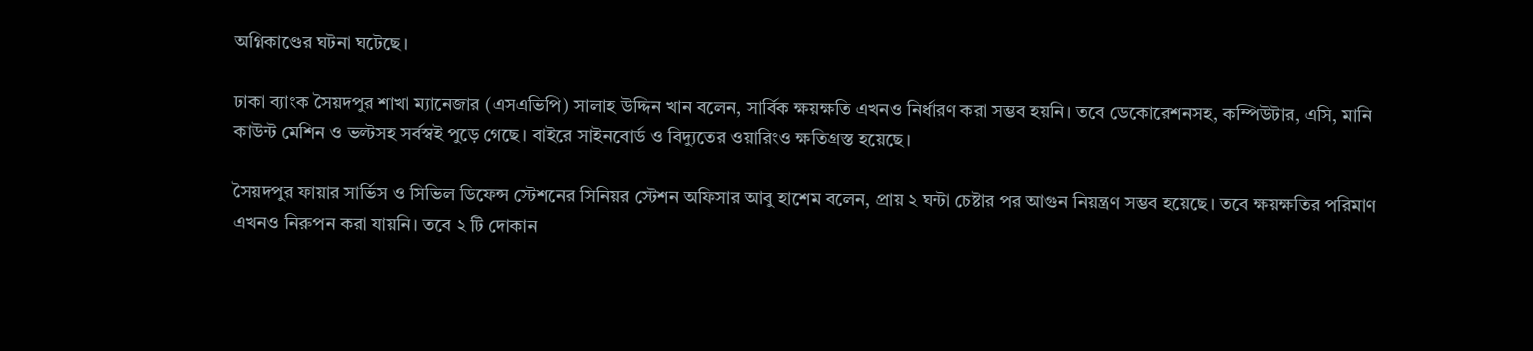অগ্নিকাণ্ডের ঘটনা ঘটেছে।

ঢাকা ব্যাংক সৈয়দপুর শাখা ম্যানেজার (এসএভিপি) সালাহ উদ্দিন খান বলেন, সার্বিক ক্ষয়ক্ষতি এখনও নির্ধারণ করা সম্ভব হয়নি। তবে ডেকোরেশনসহ, কম্পিউটার, এসি, মানি কাউন্ট মেশিন ও ভল্টসহ সর্বস্বই পুড়ে গেছে। বাইরে সাইনবোর্ড ও বিদ্যুতের ওয়ারিংও ক্ষতিগ্রস্ত হয়েছে।

সৈয়দপুর ফায়ার সার্ভিস ও সিভিল ডিফেন্স স্টেশনের সিনিয়র স্টেশন অফিসার আবু হাশেম বলেন, প্রায় ২ ঘন্টা চেষ্টার পর আগুন নিয়ন্ত্রণ সম্ভব হয়েছে। তবে ক্ষয়ক্ষতির পরিমাণ এখনও নিরুপন করা যায়নি। তবে ২ টি দোকান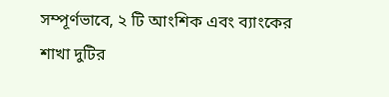সম্পূর্ণভাবে, ২ টি আংশিক এবং ব্যাংকের শাখা দুটির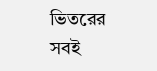ভিতরের সবই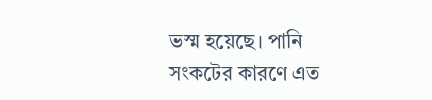ভস্ম হয়েছে। পানি সংকটের কারণে এত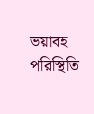ভয়াবহ পরিস্থিতি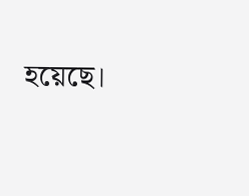হয়েছে।